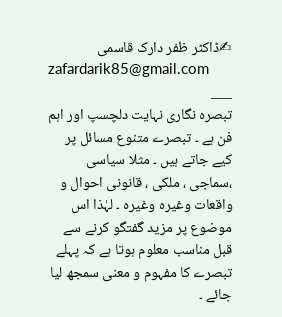✍ڈاکٹر ظفر دارک قاسمی
zafardarik85@gmail.com
___
تبصرہ نگاری نہایت دلچسپ اور اہم فن ہے ۔ تبصرے متنوع مسائل پر کیے جاتے ہیں ۔ مثلا سیاسی ،سماجی ، ملکی ، قانونی احوال و واقعات وغیرہ وغیرہ ۔ لہٰذا اس موضوع پر مزید گفتگو کرنے سے قبل مناسب معلوم ہوتا ہے کہ پہلے تبصرے کا مفہوم و معنی سمجھ لیا جائے ۔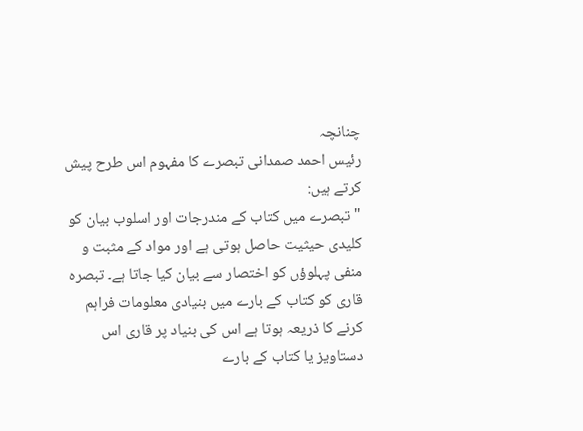چنانچہ
رئیس احمد صمدانی تبصرے کا مفہوم اس طرح پیش کرتے ہیں:
"تبصرے میں کتاب کے مندرجات اور اسلوب بیان کو کلیدی حیثیت حاصل ہوتی ہے اور مواد کے مثبت و منفی پہلوؤں کو اختصار سے بیان کیا جاتا ہے۔ تبصرہ قاری کو کتاب کے بارے میں بنیادی معلومات فراہم کرنے کا ذریعہ ہوتا ہے اس کی بنیاد پر قاری اس دستاویز یا کتاب کے بارے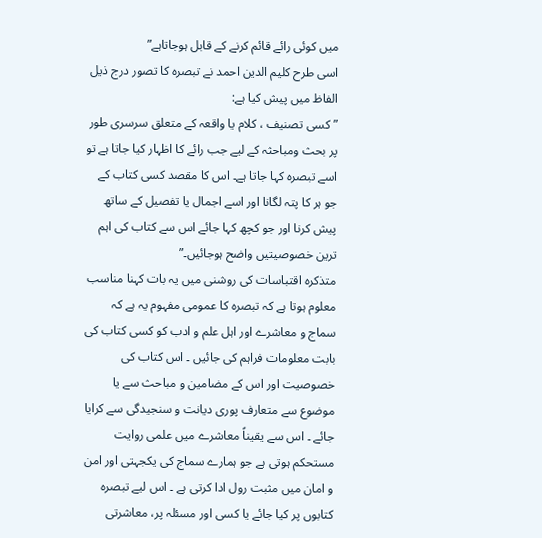میں کوئی رائے قائم کرنے کے قابل ہوجاتاہے”
اسی طرح کلیم الدین احمد نے تبصرہ کا تصور درج ذیل الفاظ میں پیش کیا ہے:
” کسی تصنیف ، کلام یا واقعہ کے متعلق سرسری طور پر بحث ومباحثہ کے لیے جب رائے کا اظہار کیا جاتا ہے تو اسے تبصرہ کہا جاتا ہے۔ اس کا مقصد کسی کتاب کے جو ہر کا پتہ لگانا اور اسے اجمال یا تفصیل کے ساتھ پیش کرنا اور جو کچھ کہا جائے اس سے کتاب کی اہم ترین خصوصیتیں واضح ہوجائیں۔”
متذکرہ اقتباسات کی روشنی میں یہ بات کہنا مناسب معلوم ہوتا ہے کہ تبصرہ کا عمومی مفہوم یہ ہے کہ سماج و معاشرے اور اہل علم و ادب کو کسی کتاب کی بابت معلومات فراہم کی جائیں ۔ اس کتاب کی خصوصیت اور اس کے مضامین و مباحث سے یا موضوع سے متعارف پوری دیانت و سنجیدگی سے کرایا جائے ۔ اس سے یقیناً معاشرے میں علمی روایت مستحکم ہوتی ہے جو ہمارے سماج کی یکجہتی اور امن و امان میں مثبت رول ادا کرتی ہے ۔ اس لیے تبصرہ کتابوں پر کیا جائے یا کسی اور مسئلہ پر، معاشرتی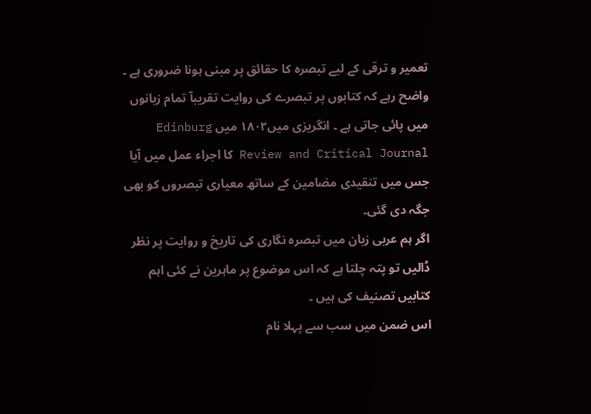تعمیر و ترقی کے لیے تبصرہ کا حقائق پر مبنی ہونا ضروری ہے ۔ واضح رہے کہ کتابوں پر تبصرے کی روایت تقریبآ تمام زبانوں میں پائی جاتی ہے ۔ انگریزی میں۱۸۰۲ میں Edinburg Review and Critical Journal کا اجراء عمل میں آیا جس میں تنقیدی مضامین کے ساتھ معیاری تبصروں کو بھی جگہ دی گئی۔
اگر ہم عربی زبان میں تبصرہ نگاری کی تاریخ و روایت پر نظر ڈالیں تو پتہ چلتا ہے کہ اس موضوع پر ماہرین نے کئی اہم کتابیں تصنیف کی ہیں ۔
اس ضمن میں سب سے پہلا نام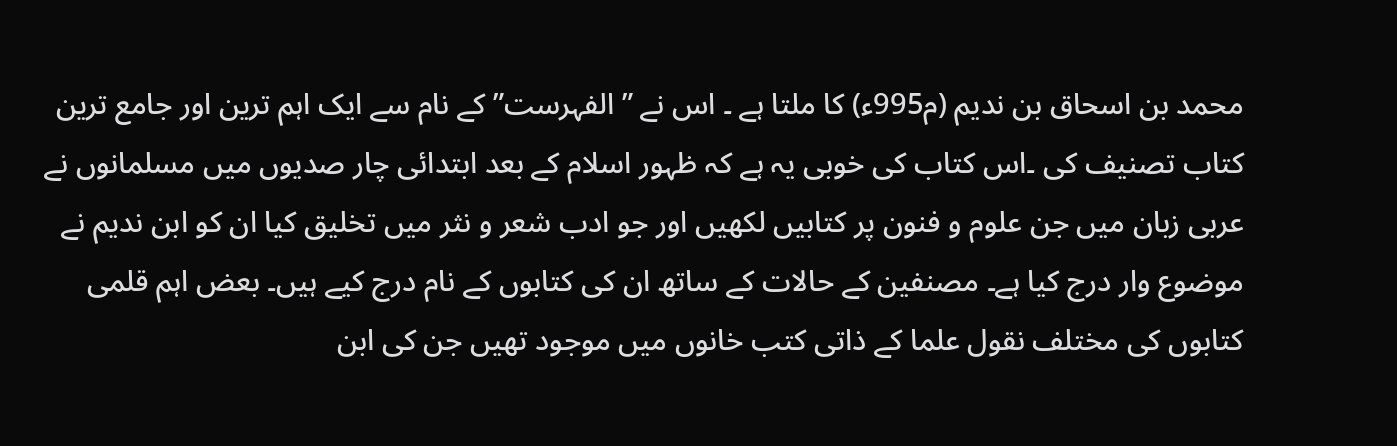محمد بن اسحاق بن ندیم (م995ء) کا ملتا ہے ۔ اس نے ” الفہرست” کے نام سے ایک اہم ترین اور جامع ترین کتاب تصنیف کی ۔اس کتاب کی خوبی یہ ہے کہ ظہور اسلام کے بعد ابتدائی چار صدیوں میں مسلمانوں نے عربی زبان میں جن علوم و فنون پر کتابیں لکھیں اور جو ادب شعر و نثر میں تخلیق کیا ان کو ابن ندیم نے موضوع وار درج کیا ہے۔ مصنفین کے حالات کے ساتھ ان کی کتابوں کے نام درج کیے ہیں۔ بعض اہم قلمی کتابوں کی مختلف نقول علما کے ذاتی کتب خانوں میں موجود تھیں جن کی ابن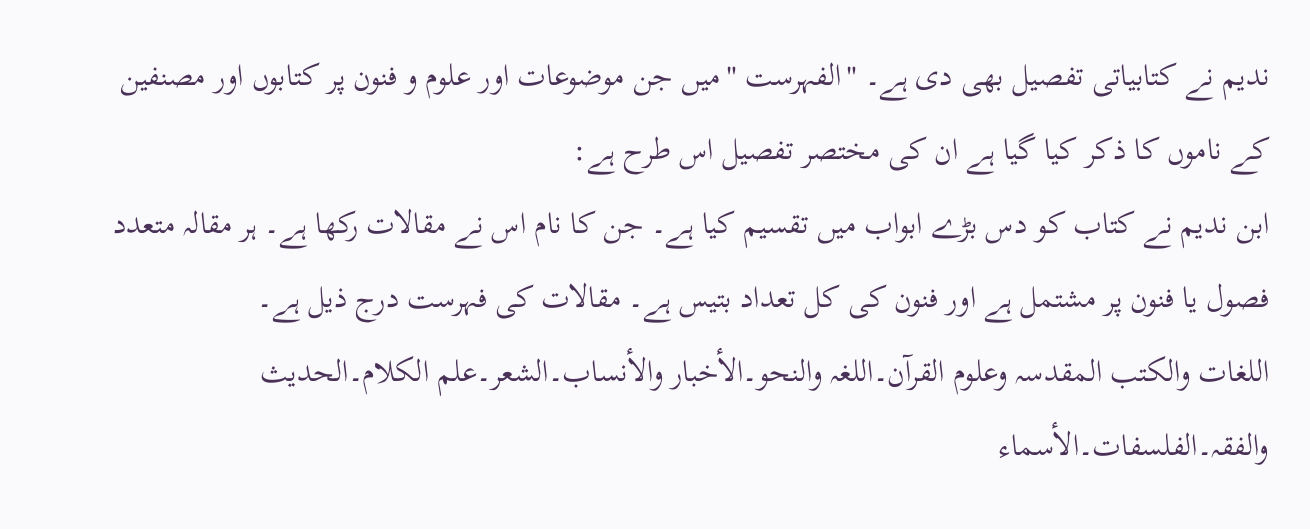ندیم نے کتابیاتی تفصیل بھی دی ہے۔ "الفہرست "میں جن موضوعات اور علوم و فنون پر کتابوں اور مصنفین کے ناموں کا ذکر کیا گیا ہے ان کی مختصر تفصیل اس طرح ہے:
ابن ندیم نے کتاب کو دس بڑے ابواب میں تقسیم کیا ہے۔ جن کا نام اس نے مقالات رکھا ہے۔ ہر مقالہ متعدد فصول یا فنون پر مشتمل ہے اور فنون کی کل تعداد بتیس ہے۔ مقالات کی فہرست درج ذیل ہے۔
اللغات والكتب المقدسہ وعلوم القرآن۔اللغہ والنحو۔الأخبار والأنساب۔الشعر۔علم الكلام۔الحديث والفقہ۔الفلسفات۔الأسماء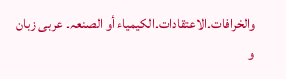والخرافات۔الاعتقادات۔الكيمياء أو الصنعہ۔ عربی زبان و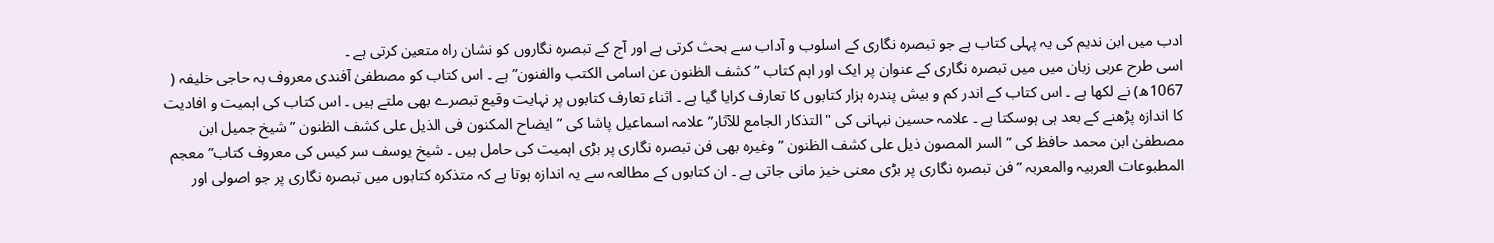ادب میں ابن ندیم کی یہ پہلی کتاب ہے جو تبصرہ نگاری کے اسلوب و آداب سے بحث کرتی ہے اور آج کے تبصرہ نگاروں کو نشان راہ متعین کرتی ہے ۔
اسی طرح عربی زبان میں میں تبصرہ نگاری کے عنوان پر ایک اور اہم کتاب ” کشف الظنون عن اسامی الکتب والفنون” ہے ۔ اس کتاب کو مصطفیٰ آفندی معروف بہ حاجی خلیفہ ( 1067ھ) نے لکھا ہے ۔ اس کتاب کے اندر کم و بیش پندرہ ہزار کتابوں کا تعارف کرایا گیا ہے ۔ اثناء تعارف کتابوں پر نہایت وقیع تبصرے بھی ملتے ہیں ۔ اس کتاب کی اہمیت و افادیت کا اندازہ پڑھنے کے بعد ہی ہوسکتا ہے ۔ علامہ حسین نبہانی کی "التذكار الجامع للآثار”علامہ اسماعیل پاشا کی ” ایضاح المکنون فی الذیل علی کشف الظنون ” شیخ جمیل ابن مصطفیٰ ابن محمد حافظ کی ” السر المصون ذیل علی کشف الظنون ” وغیرہ بھی فن تبصرہ نگاری پر بڑی اہمیت کی حامل ہیں ۔ شیخ یوسف سر کیس کی معروف کتاب” معجم المطبوعات العربیہ والمعربہ ” فن تبصرہ نگاری پر بڑی معنی خیز مانی جاتی ہے ۔ ان کتابوں کے مطالعہ سے یہ اندازہ ہوتا ہے کہ متذکرہ کتابوں میں تبصرہ نگاری پر جو اصولی اور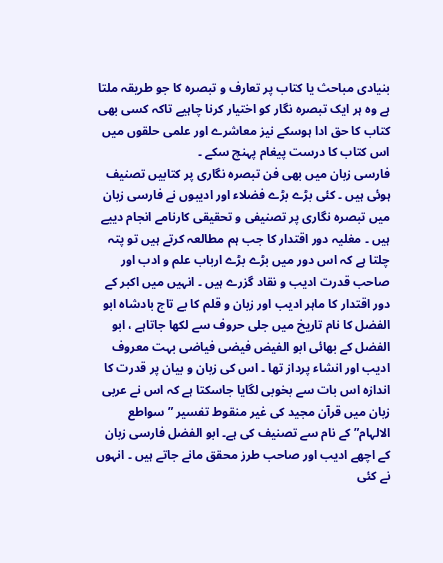بنیادی مباحث یا کتاب پر تعارف و تبصرہ کا جو طریقہ ملتا ہے وہ ہر ایک تبصرہ نگار کو اختیار کرنا چاہیے تاکہ کسی بھی کتاب کا حق ادا ہوسکے نیز معاشرے اور علمی حلقوں میں اس کتاب کا درست پیغام پہنچ سکے ۔
فارسی زبان میں بھی فن تبصرہ نگاری پر کتابیں تصنیف ہوئی ہیں ۔ کئی بڑے بڑے فضلاء اور ادیبوں نے فارسی زبان میں تبصرہ نگاری پر تصنیفی و تحقیقی کارنامے انجام دییے ہیں ۔ مغلیہ دور اقتدار کا جب ہم مطالعہ کرتے ہیں تو پتہ چلتا ہے کہ اس دور میں بڑے بڑے ارباب علم و ادب اور صاحب قدرت ادیب و نقاد گزرے ہیں ۔ انہیں میں اکبر کے دور اقتدار کا ماہر ادیب اور زبان و قلم کا بے تاج بادشاہ ابو الفضل کا نام تاریخ میں جلی حروف سے لکھا جاتاہے ، ابو الفضل کے بھائی ابو الفیض فیضی فیاضی بہت معروف ادیب اور انشاء پرداز تھا ۔ اس کی زبان و بیان پر قدرت کا اندازہ اس بات سے بخوبی لگایا جاسکتا ہے کہ اس نے عربی زبان میں قرآن مجید کی غیر منقوط تفسیر ” سواطع الالہام” کے نام سے تصنیف کی ہے۔ ابو الفضل فارسی زبان کے اچھے ادیب اور صاحب طرز محقق مانے جاتے ہیں ۔ انہوں نے کئی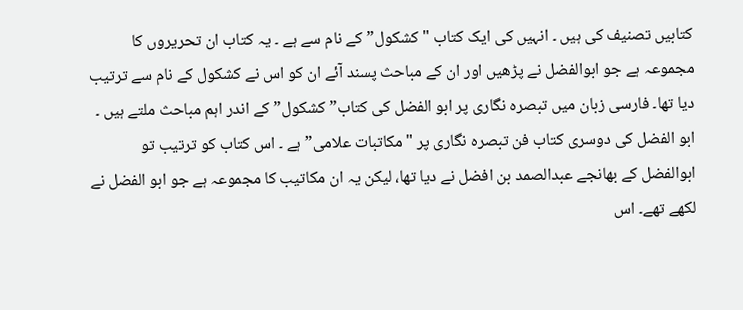کتابیں تصنیف کی ہیں ۔ انہیں کی ایک کتاب "کشکول” کے نام سے ہے ۔ یہ کتاب ان تحریروں کا مجموعہ ہے جو ابوالفضل نے پڑھیں اور ان کے مباحث پسند آئے ان کو اس نے کشکول کے نام سے ترتیب دیا تھا۔ فارسی زبان میں تبصرہ نگاری پر ابو الفضل کی کتاب” کشکول” کے اندر اہم مباحث ملتے ہیں ۔ ابو الفضل کی دوسری کتاب فن تبصرہ نگاری پر "مکاتبات علامی” ہے ۔ اس کتاب کو ترتیب تو ابوالفضل کے بھانجے عبدالصمد بن افضل نے دیا تھا، لیکن یہ ان مکاتیب کا مجموعہ ہے جو ابو الفضل نے لکھے تھے۔ اس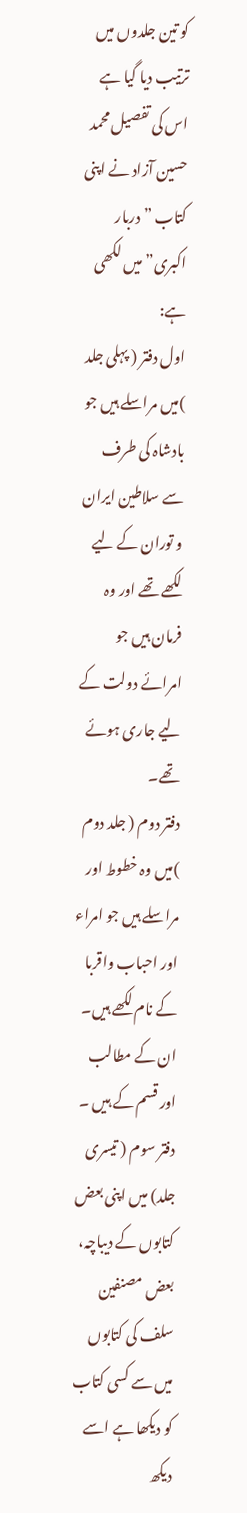کو تین جلدوں میں ترتیب دیا گیا ہے اس کی تفصیل محمد حسین آزاد نے اپنی کتاب ” دربار اکبری” میں لکھی ہے:
اول دفتر ( پہلی جلد )میں مراسلے ہیں جو بادشاہ کی طرف سے سلاطین ایران و توران کے لیے لکھے تھے اور وہ فرمان ہیں جو امرائے دولت کے لیے جاری ہوئے تھے۔
دفتر دوم ( جلد دوم )میں وہ خطوط اور مراسلے ہیں جو امراء اور احباب واقربا کے نام لکھے ہیں۔ ان کے مطالب اور قسم کے ہیں ۔
دفتر سوم ( تیسری جلد) میں اپنی بعض کتابوں کے دیباچہ، بعض مصنفین سلف کی کتابوں میں سے کسی کتاب کو دیکھا ہے اسے دیکھ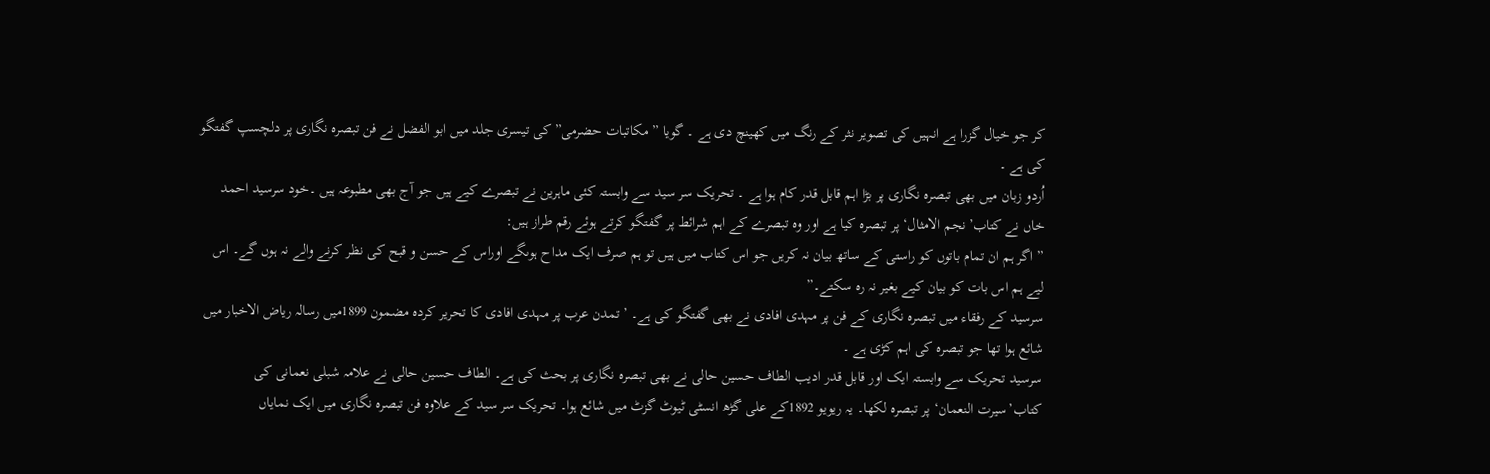کر جو خیال گزرا ہے انہیں کی تصویر نثر کے رنگ میں کھینچ دی ہے ۔ گویا ” مکاتبات حضرمی” کی تیسری جلد میں ابو الفضل نے فن تبصرہ نگاری پر دلچسپ گفتگو کی ہے ۔
اُردو زبان میں بھی تبصرہ نگاری پر بڑا اہم قابل قدر کام ہوا ہے ۔ تحریک سر سید سے وابستہ کئی ماہرین نے تبصرے کیے ہیں جو آج بھی مطبوعہ ہیں ۔خود سرسید احمد خاں نے کتاب’نجم الامثال‘ پر تبصرہ کیا ہے اور وہ تبصرے کے اہم شرائط پر گفتگو کرتے ہوئے رقم طراز ہیں:
” اگر ہم ان تمام باتوں کو راستی کے ساتھ بیان نہ کریں جو اس کتاب میں ہیں تو ہم صرف ایک مداح ہوںگے اوراس کے حسن و قبح کی نظر کرنے والے نہ ہوں گے۔ اس لیے ہم اس بات کو بیان کیے بغیر نہ رہ سکتے۔”
سرسید کے رفقاء میں تبصرہ نگاری کے فن پر مہدی افادی نے بھی گفتگو کی ہے۔ ’ تمدن عرب پر مہدی افادی کا تحریر کردہ مضمون 1899میں رسالہ ریاض الاخبار میں شائع ہوا تھا جو تبصرہ کی اہم کڑی ہے ۔
سرسید تحریک سے وابستہ ایک اور قابل قدر ادیب الطاف حسین حالی نے بھی تبصرہ نگاری پر بحث کی ہے۔ الطاف حسین حالی نے علامہ شبلی نعمانی کی کتاب’سیرت النعمان‘ پر تبصرہ لکھا۔ یہ ریویو 1892کے علی گڑھ انسٹی ٹیوٹ گزٹ میں شائع ہوا۔ تحریک سر سید کے علاوہ فن تبصرہ نگاری میں ایک نمایاں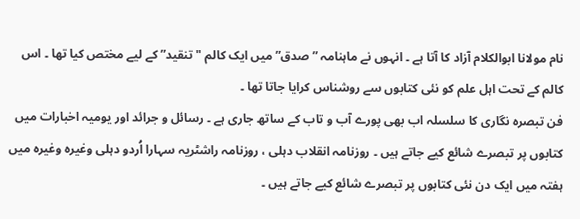نام مولانا ابوالکلام آزاد کا آتا ہے ۔ انہوں نے ماہنامہ ” صدق” میں ایک کالم "تنقید” کے لیے مختص کیا تھا ۔ اس کالم کے تحت اہل علم کو نئی کتابوں سے روشناس کرایا جاتا تھا ۔
فن تبصرہ نگاری کا سلسلہ اب بھی پورے آب و تاب کے ساتھ جاری ہے ۔ رسائل و جرائد اور یومیہ اخبارات میں کتابوں پر تبصرے شائع کیے جاتے ہیں ۔ روزنامہ انقلاب دہلی ، روزنامہ راشٹریہ سہارا اُردو دہلی وغیرہ وغیرہ میں ہفتہ میں ایک دن نئی کتابوں پر تبصرے شائع کیے جاتے ہیں ۔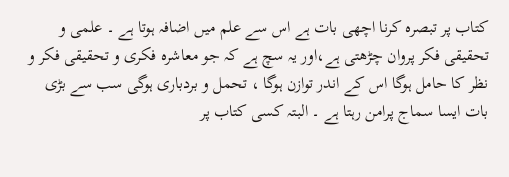کتاب پر تبصرہ کرنا اچھی بات ہے اس سے علم میں اضافہ ہوتا ہے ۔ علمی و تحقیقی فکر پروان چڑھتی ہے،اور یہ سچ ہے کہ جو معاشرہ فکری و تحقیقی فکر و نظر کا حامل ہوگا اس کے اندر توازن ہوگا ، تحمل و بردباری ہوگی سب سے بڑی بات ایسا سماج پرامن رہتا ہے ۔ البتہ کسی کتاب پر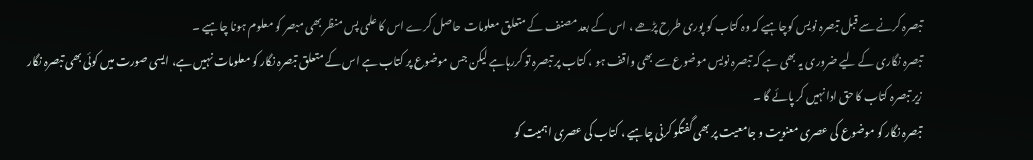تبصرہ کرنے سے قبل تبصرہ نویس کوچاہیے کہ وہ کتاب کو پوری طرح پڑھے ، اس کے بعد مصنف کے متعلق معلومات حاصل کرے اس کا علمی پس منظر بھی مبصر کو معلوم ہونا چاہیے ۔
تبصرہ نگاری کے لیے ضروری یہ بھی ہے کہ تبصرہ نویس موضوع سے بھی واقف ہو ، کتاب پر تبصرہ تو کررہاہے لیکن جس موضوع پر کتاب ہے اس کے متعلق تبصرہ نگار کو معلومات نہیں ہے، ایسی صورت میں کوئی بھی تبصرہ نگار زیر تبصرہ کتاب کا حق ادا نہیں کر پائے گا ۔
تبصرہ نگار کو موضوع کی عصری معنویت و جامعیت پر بھی گفتگو کرنی چاہیے ، کتاب کی عصری اہمیت کو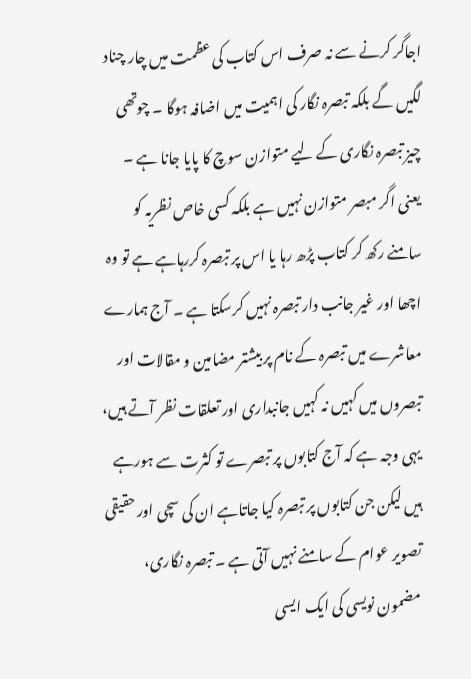اجاگر کرنے سے نہ صرف اس کتاب کی عظمت میں چار چناد لگیں گے بلکہ تبصرہ نگار کی اہمیت میں اضافہ ہوگا ۔ چوتھی چیز تبصرہ نگاری کے لیے متوازن سوچ کا پایا جانا ہے ۔ یعنی اگر مبصر متوازن نہیں ہے بلکہ کسی خاص نظریہ کو سامنے رکھ کر کتاب پڑھ رہا یا اس پر تبصرہ کررہاہے ہے تو وہ اچھا اور غیر جانب دار تبصرہ نہیں کرسکتا ہے ۔ آج ہمارے معاشرے میں تبصرہ کے نام پر بیشتر مضامین و مقالات اور تبصروں میں کہیں نہ کہیں جانبداری اور تعلقات نظر آتے ہیں، یہی وجہ ہے کہ آج کتابوں پر تبصرے تو کثرت سے ہورہے ہیں لیکن جن کتابوں پر تبصرہ کیا جاتاہے ان کی سچی اور حقیقی تصویر عوام کے سامنے نہیں آتی ہے ۔ تبصرہ نگاری، مضمون نویسی کی ایک ایسی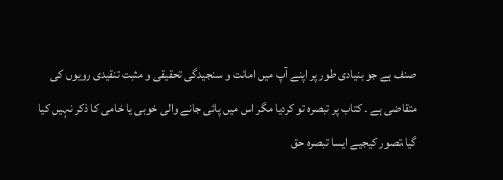صنف ہے جو بنیادی طور پر اپنے آپ میں امانت و سنجیدگی تحقیقی و مثبت تنقیدی رویوں کی متقاضی ہے ۔ کتاب پر تبصرہ تو کردیا مگر اس میں پائی جانے والی خوبی یا خامی کا ذکر نہیں کیا گیا،تصور کیجیے ایسا تبصرہ حق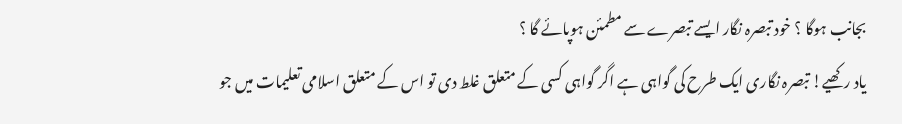بجانب ہوگا ؟ خود تبصرہ نگار ایسے تبصرے سے مطمئن ہوپائے گا ؟
یاد رکھیے! تبصرہ نگاری ایک طرح کی گواہی ہے اگر گواہی کسی کے متعلق غلط دی تو اس کے متعلق اسلامی تعلیمات میں جو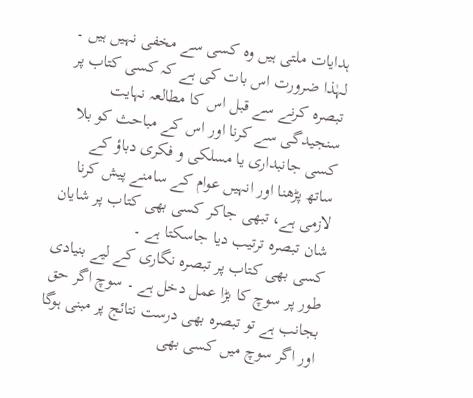ہدایات ملتی ہیں وہ کسی سے مخفی نہیں ہیں ۔ لہٰذا ضرورت اس بات کی ہے کہ کسی کتاب پر تبصرہ کرنے سے قبل اس کا مطالعہ نہایت سنجیدگی سے کرنا اور اس کے مباحث کو بلا کسی جانبداری یا مسلکی و فکری دباؤ کے ساتھ پڑھنا اور انہیں عوام کے سامنے پیش کرنا لازمی ہے، تبھی جاکر کسی بھی کتاب پر شایان شان تبصرہ ترتیب دیا جاسکتا ہے ۔
کسی بھی کتاب پر تبصرہ نگاری کے لیے بنیادی طور پر سوچ کا بڑا عمل دخل ہے ۔ سوچ اگر حق بجانب ہے تو تبصرہ بھی درست نتائج پر مبنی ہوگا اور اگر سوچ میں کسی بھی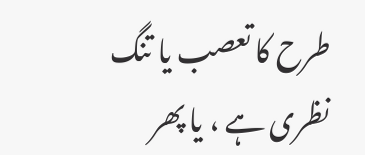طرح کا تعصب یا تنگ نظری ہے ، یا پھر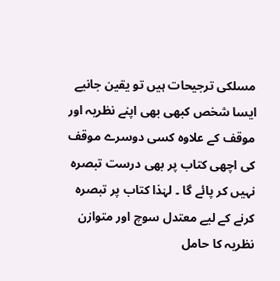مسلکی ترجیحات ہیں تو یقین جانیے ایسا شخص کبھی بھی اپنے نظریہ اور موقف کے علاوہ کسی دوسرے موقف کی اچھی کتاب پر بھی درست تبصرہ نہیں کر پائے گا ۔ لہٰذا کتاب پر تبصرہ کرنے کے لیے معتدل سوچ اور متوازن نظریہ کا حامل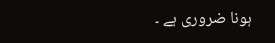ہونا ضروری ہے ۔